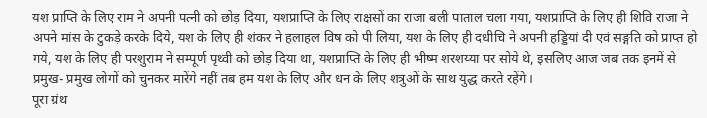यश प्राप्ति के लिए राम ने अपनी पत्नी को छोड़ दिया, यशप्राप्ति के लिए राक्षसों का राजा बली पाताल चला गया, यशप्राप्ति के लिए ही शिवि राजा ने अपने मांस के टुकड़े करके दिये, यश के लिए ही शंकर ने हलाहल विष को पी लिया, यश के लिए ही दधीचि ने अपनी हड्डियां दी एवं सङ्गति को प्राप्त हो गये, यश के लिए ही परशुराम ने सम्पूर्ण पृथ्वी को छोड़ दिया था, यशप्राप्ति के लिए ही भीष्म शरशय्या पर सोये थे, इसलिए आज जब तक इनमें से प्रमुख- प्रमुख लोगों को चुनकर मारेंगे नहीं तब हम यश के लिए और धन के लिए शत्रुओं के साथ युद्ध करते रहेंगे।
पूरा ग्रंथ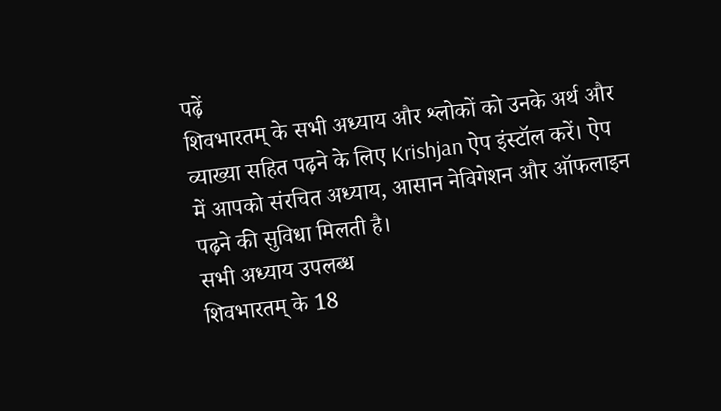पढ़ें
शिवभारतम् के सभी अध्याय और श्लोकों को उनके अर्थ और व्याख्या सहित पढ़ने के लिए Krishjan ऐप इंस्टॉल करें। ऐप में आपको संरचित अध्याय, आसान नेविगेशन और ऑफलाइन पढ़ने की सुविधा मिलती है।
सभी अध्याय उपलब्ध
शिवभारतम् के 18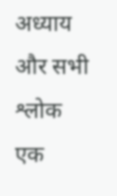अध्याय और सभी श्लोक एक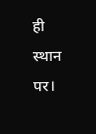ही स्थान पर।